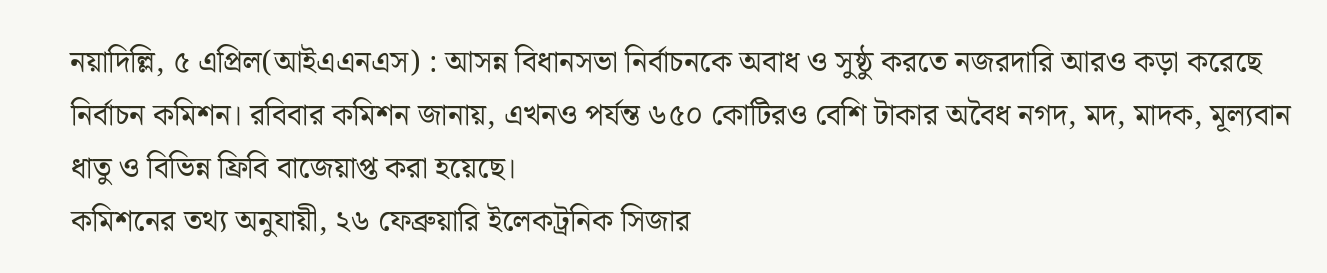নয়াদিল্লি, ৫ এপ্রিল(আইএএনএস) : আসন্ন বিধানসভা নির্বাচনকে অবাধ ও সুষ্ঠু করতে নজরদারি আরও কড়া করেছে নির্বাচন কমিশন। রবিবার কমিশন জানায়, এখনও পর্যন্ত ৬৫০ কোটিরও বেশি টাকার অবৈধ নগদ, মদ, মাদক, মূল্যবান ধাতু ও বিভিন্ন ফ্রিবি বাজেয়াপ্ত করা হয়েছে।
কমিশনের তথ্য অনুযায়ী, ২৬ ফেব্রুয়ারি ইলেকট্রনিক সিজার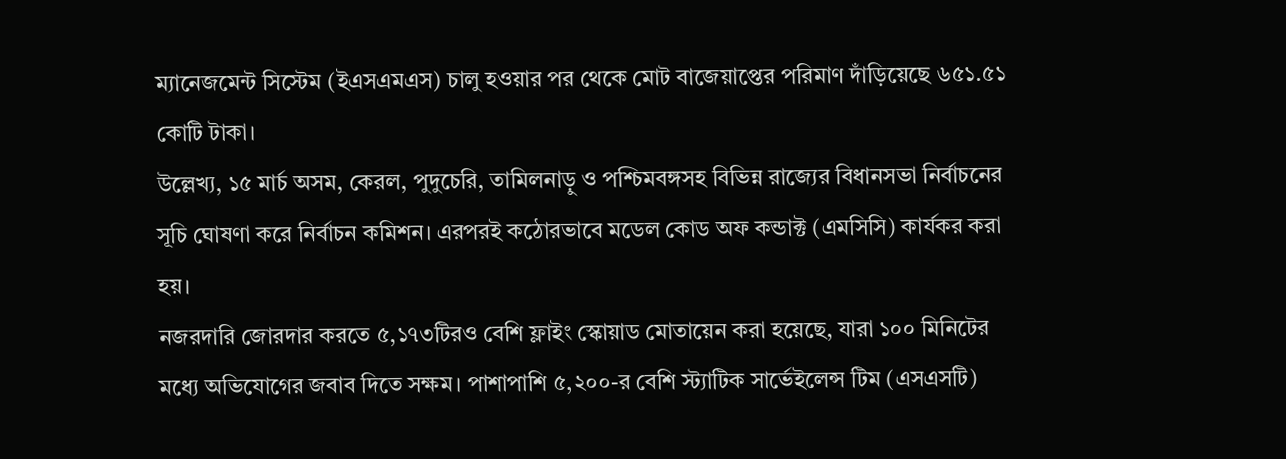ম্যানেজমেন্ট সিস্টেম (ইএসএমএস) চালু হওয়ার পর থেকে মোট বাজেয়াপ্তের পরিমাণ দাঁড়িয়েছে ৬৫১.৫১ কোটি টাকা।
উল্লেখ্য, ১৫ মার্চ অসম, কেরল, পুদুচেরি, তামিলনাড়ু ও পশ্চিমবঙ্গসহ বিভিন্ন রাজ্যের বিধানসভা নির্বাচনের সূচি ঘোষণা করে নির্বাচন কমিশন। এরপরই কঠোরভাবে মডেল কোড অফ কন্ডাক্ট (এমসিসি) কার্যকর করা হয়।
নজরদারি জোরদার করতে ৫,১৭৩টিরও বেশি ফ্লাইং স্কোয়াড মোতায়েন করা হয়েছে, যারা ১০০ মিনিটের মধ্যে অভিযোগের জবাব দিতে সক্ষম। পাশাপাশি ৫,২০০-র বেশি স্ট্যাটিক সার্ভেইলেন্স টিম (এসএসটি)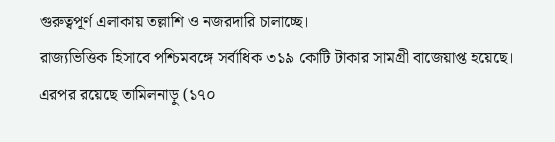গুরুত্বপূর্ণ এলাকায় তল্লাশি ও নজরদারি চালাচ্ছে।
রাজ্যভিত্তিক হিসাবে পশ্চিমবঙ্গে সর্বাধিক ৩১৯ কোটি টাকার সামগ্রী বাজেয়াপ্ত হয়েছে। এরপর রয়েছে তামিলনাড়ু (১৭০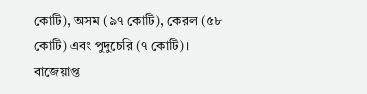কোটি), অসম (৯৭ কোটি), কেরল (৫৮ কোটি) এবং পুদুচেরি (৭ কোটি)।
বাজেয়াপ্ত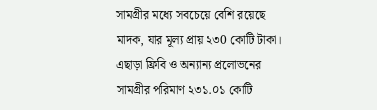সামগ্রীর মধ্যে সবচেয়ে বেশি রয়েছে মাদক, যার মূল্য প্রায় ২৩0 কোটি টাকা। এছাড়া ফ্রিবি ও অন্যান্য প্রলোভনের সামগ্রীর পরিমাণ ২৩১.০১ কোটি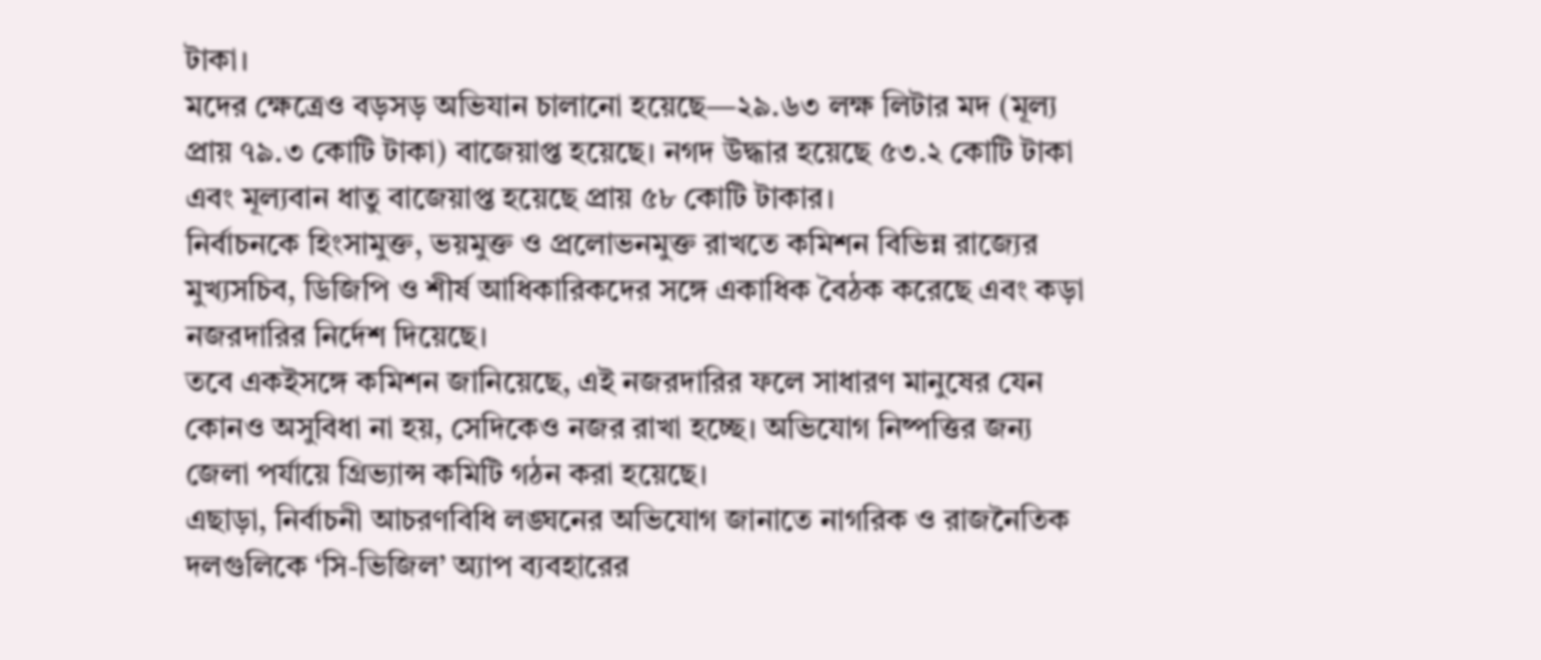টাকা।
মদের ক্ষেত্রেও বড়সড় অভিযান চালানো হয়েছে—২৯.৬৩ লক্ষ লিটার মদ (মূল্য প্রায় ৭৯.৩ কোটি টাকা) বাজেয়াপ্ত হয়েছে। নগদ উদ্ধার হয়েছে ৫৩.২ কোটি টাকা এবং মূল্যবান ধাতু বাজেয়াপ্ত হয়েছে প্রায় ৫৮ কোটি টাকার।
নির্বাচনকে হিংসামুক্ত, ভয়মুক্ত ও প্রলোভনমুক্ত রাখতে কমিশন বিভিন্ন রাজ্যের মুখ্যসচিব, ডিজিপি ও শীর্ষ আধিকারিকদের সঙ্গে একাধিক বৈঠক করেছে এবং কড়া নজরদারির নির্দেশ দিয়েছে।
তবে একইসঙ্গে কমিশন জানিয়েছে, এই নজরদারির ফলে সাধারণ মানুষের যেন কোনও অসুবিধা না হয়, সেদিকেও নজর রাখা হচ্ছে। অভিযোগ নিষ্পত্তির জন্য জেলা পর্যায়ে গ্রিভ্যান্স কমিটি গঠন করা হয়েছে।
এছাড়া, নির্বাচনী আচরণবিধি লঙ্ঘনের অভিযোগ জানাতে নাগরিক ও রাজনৈতিক দলগুলিকে ‘সি-ভিজিল’ অ্যাপ ব্যবহারের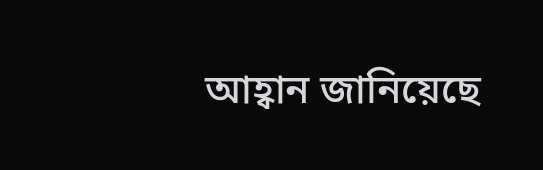আহ্বান জানিয়েছে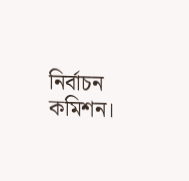নির্বাচন কমিশন।